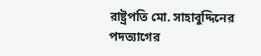রাষ্ট্রপতি মো. সাহাবুদ্দিনের পদত্যাগের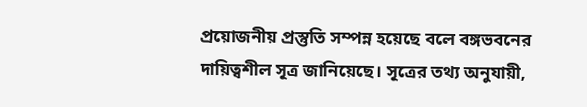প্রয়োজনীয় প্রস্তুতি সম্পন্ন হয়েছে বলে বঙ্গভবনের দায়িত্বশীল সূত্র জানিয়েছে। সূত্রের তথ্য অনুযায়ী,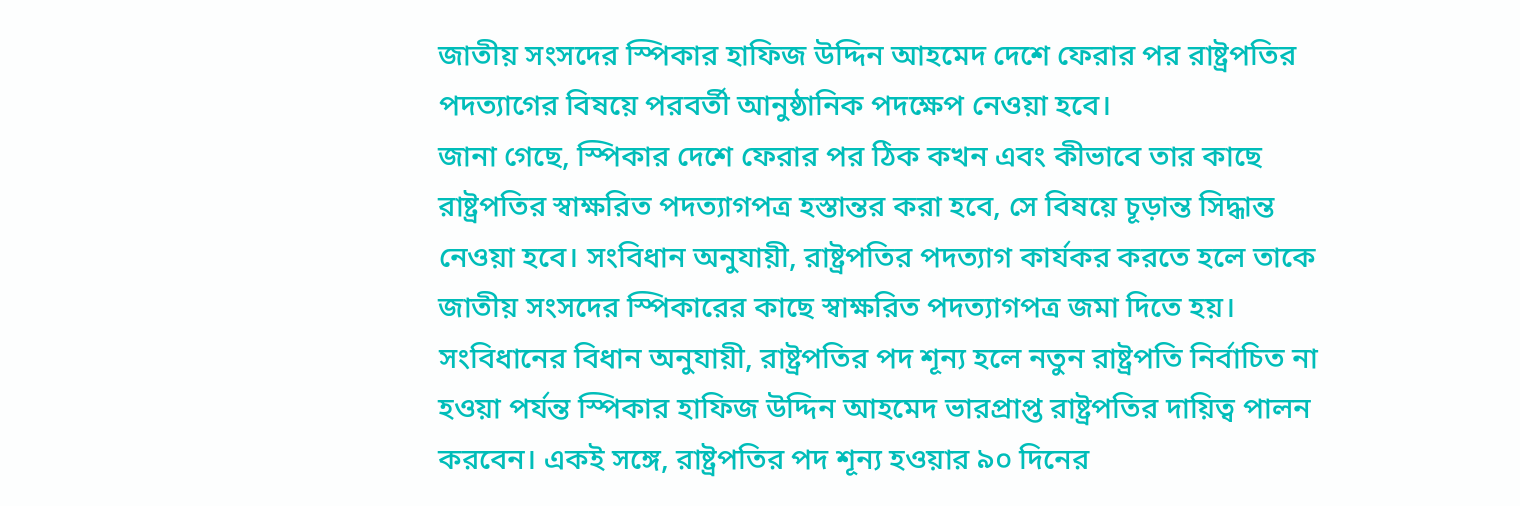জাতীয় সংসদের স্পিকার হাফিজ উদ্দিন আহমেদ দেশে ফেরার পর রাষ্ট্রপতির পদত্যাগের বিষয়ে পরবর্তী আনুষ্ঠানিক পদক্ষেপ নেওয়া হবে।
জানা গেছে, স্পিকার দেশে ফেরার পর ঠিক কখন এবং কীভাবে তার কাছে রাষ্ট্রপতির স্বাক্ষরিত পদত্যাগপত্র হস্তান্তর করা হবে, সে বিষয়ে চূড়ান্ত সিদ্ধান্ত নেওয়া হবে। সংবিধান অনুযায়ী, রাষ্ট্রপতির পদত্যাগ কার্যকর করতে হলে তাকে জাতীয় সংসদের স্পিকারের কাছে স্বাক্ষরিত পদত্যাগপত্র জমা দিতে হয়।
সংবিধানের বিধান অনুযায়ী, রাষ্ট্রপতির পদ শূন্য হলে নতুন রাষ্ট্রপতি নির্বাচিত না হওয়া পর্যন্ত স্পিকার হাফিজ উদ্দিন আহমেদ ভারপ্রাপ্ত রাষ্ট্রপতির দায়িত্ব পালন করবেন। একই সঙ্গে, রাষ্ট্রপতির পদ শূন্য হওয়ার ৯০ দিনের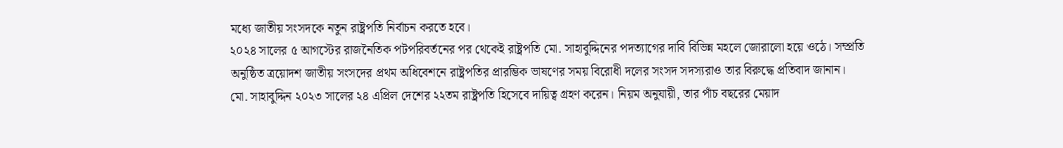মধ্যে জাতীয় সংসদকে নতুন রাষ্ট্রপতি নির্বাচন করতে হবে।
২০২৪ সালের ৫ আগস্টের রাজনৈতিক পটপরিবর্তনের পর থেকেই রাষ্ট্রপতি মো. সাহাবুদ্দিনের পদত্যাগের দাবি বিভিন্ন মহলে জোরালো হয়ে ওঠে। সম্প্রতি অনুষ্ঠিত ত্রয়োদশ জাতীয় সংসদের প্রথম অধিবেশনে রাষ্ট্রপতির প্রারম্ভিক ভাষণের সময় বিরোধী দলের সংসদ সদস্যরাও তার বিরুদ্ধে প্রতিবাদ জানান।
মো. সাহাবুদ্দিন ২০২৩ সালের ২৪ এপ্রিল দেশের ২২তম রাষ্ট্রপতি হিসেবে দায়িত্ব গ্রহণ করেন। নিয়ম অনুযায়ী, তার পাঁচ বছরের মেয়াদ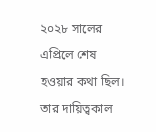২০২৮ সালের এপ্রিলে শেষ হওয়ার কথা ছিল।
তার দায়িত্বকাল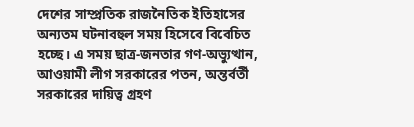দেশের সাম্প্রতিক রাজনৈতিক ইতিহাসের অন্যতম ঘটনাবহুল সময় হিসেবে বিবেচিত হচ্ছে। এ সময় ছাত্র-জনতার গণ-অভ্যুত্থান, আওয়ামী লীগ সরকারের পতন, অন্তর্বর্তী সরকারের দায়িত্ব গ্রহণ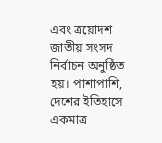এবং ত্রয়োদশ জাতীয় সংসদ নির্বাচন অনুষ্ঠিত হয়। পাশাপাশি, দেশের ইতিহাসে একমাত্র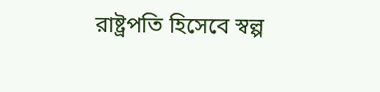রাষ্ট্রপতি হিসেবে স্বল্প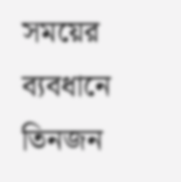সময়ের ব্যবধানে তিনজন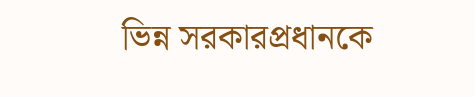ভিন্ন সরকারপ্রধানকে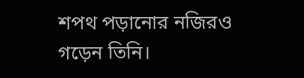শপথ পড়ানোর নজিরও গড়েন তিনি।